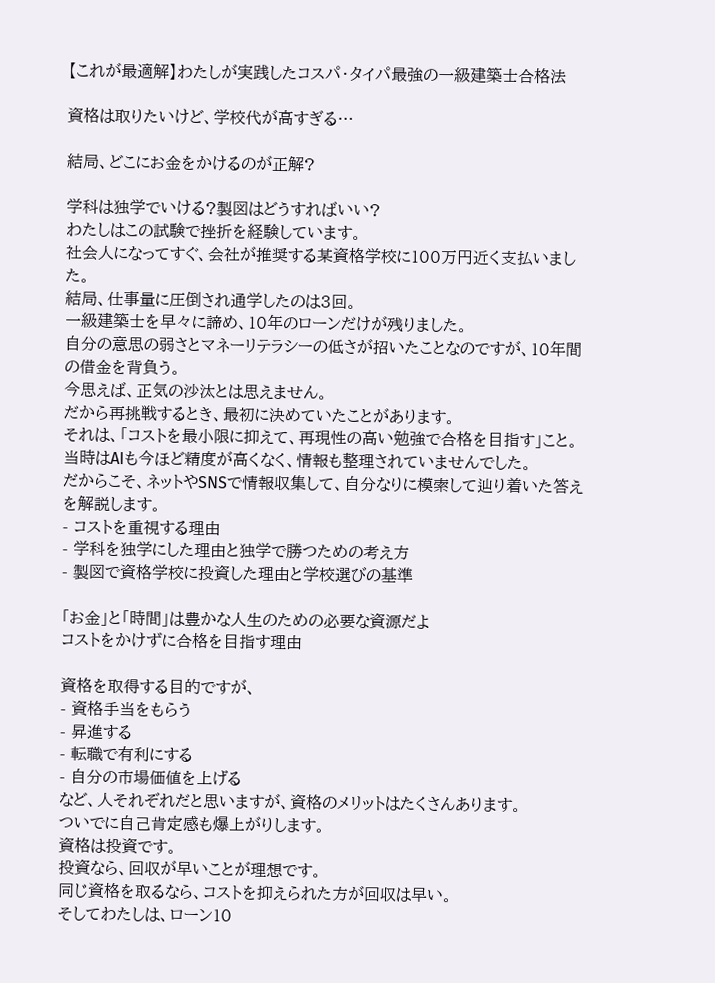【これが最適解】わたしが実践したコスパ・タイパ最強の一級建築士合格法

資格は取りたいけど、学校代が高すぎる…

結局、どこにお金をかけるのが正解?

学科は独学でいける?製図はどうすればいい?
わたしはこの試験で挫折を経験しています。
社会人になってすぐ、会社が推奨する某資格学校に100万円近く支払いました。
結局、仕事量に圧倒され通学したのは3回。
一級建築士を早々に諦め、10年のローンだけが残りました。
自分の意思の弱さとマネーリテラシーの低さが招いたことなのですが、10年間の借金を背負う。
今思えば、正気の沙汰とは思えません。
だから再挑戦するとき、最初に決めていたことがあります。
それは、「コストを最小限に抑えて、再現性の高い勉強で合格を目指す」こと。
当時はAIも今ほど精度が高くなく、情報も整理されていませんでした。
だからこそ、ネットやSNSで情報収集して、自分なりに模索して辿り着いた答えを解説します。
- コストを重視する理由
- 学科を独学にした理由と独学で勝つための考え方
- 製図で資格学校に投資した理由と学校選びの基準

「お金」と「時間」は豊かな人生のための必要な資源だよ
コストをかけずに合格を目指す理由

資格を取得する目的ですが、
- 資格手当をもらう
- 昇進する
- 転職で有利にする
- 自分の市場価値を上げる
など、人それぞれだと思いますが、資格のメリットはたくさんあります。
ついでに自己肯定感も爆上がりします。
資格は投資です。
投資なら、回収が早いことが理想です。
同じ資格を取るなら、コストを抑えられた方が回収は早い。
そしてわたしは、ローン10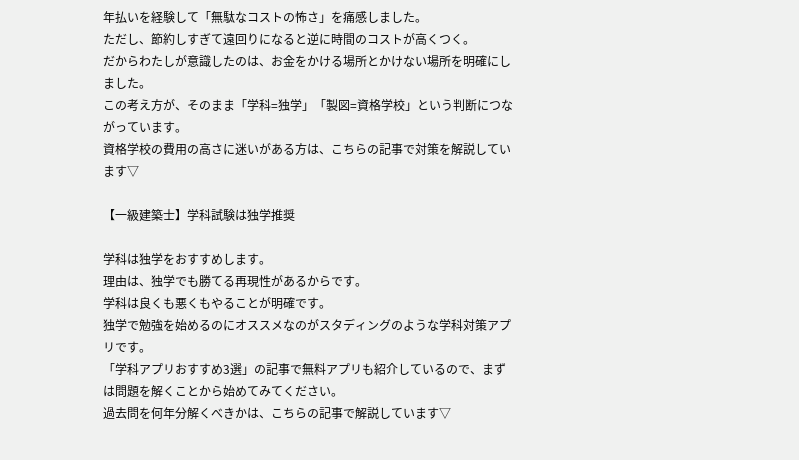年払いを経験して「無駄なコストの怖さ」を痛感しました。
ただし、節約しすぎて遠回りになると逆に時間のコストが高くつく。
だからわたしが意識したのは、お金をかける場所とかけない場所を明確にしました。
この考え方が、そのまま「学科=独学」「製図=資格学校」という判断につながっています。
資格学校の費用の高さに迷いがある方は、こちらの記事で対策を解説しています▽

【一級建築士】学科試験は独学推奨

学科は独学をおすすめします。
理由は、独学でも勝てる再現性があるからです。
学科は良くも悪くもやることが明確です。
独学で勉強を始めるのにオススメなのがスタディングのような学科対策アプリです。
「学科アプリおすすめ3選」の記事で無料アプリも紹介しているので、まずは問題を解くことから始めてみてください。
過去問を何年分解くべきかは、こちらの記事で解説しています▽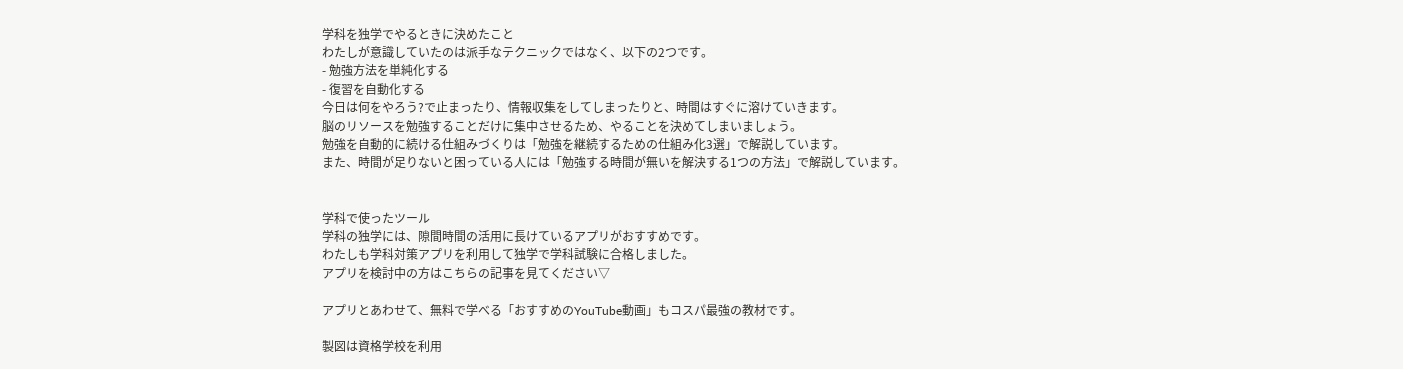学科を独学でやるときに決めたこと
わたしが意識していたのは派手なテクニックではなく、以下の2つです。
- 勉強方法を単純化する
- 復習を自動化する
今日は何をやろう?で止まったり、情報収集をしてしまったりと、時間はすぐに溶けていきます。
脳のリソースを勉強することだけに集中させるため、やることを決めてしまいましょう。
勉強を自動的に続ける仕組みづくりは「勉強を継続するための仕組み化3選」で解説しています。
また、時間が足りないと困っている人には「勉強する時間が無いを解決する1つの方法」で解説しています。


学科で使ったツール
学科の独学には、隙間時間の活用に長けているアプリがおすすめです。
わたしも学科対策アプリを利用して独学で学科試験に合格しました。
アプリを検討中の方はこちらの記事を見てください▽

アプリとあわせて、無料で学べる「おすすめのYouTube動画」もコスパ最強の教材です。

製図は資格学校を利用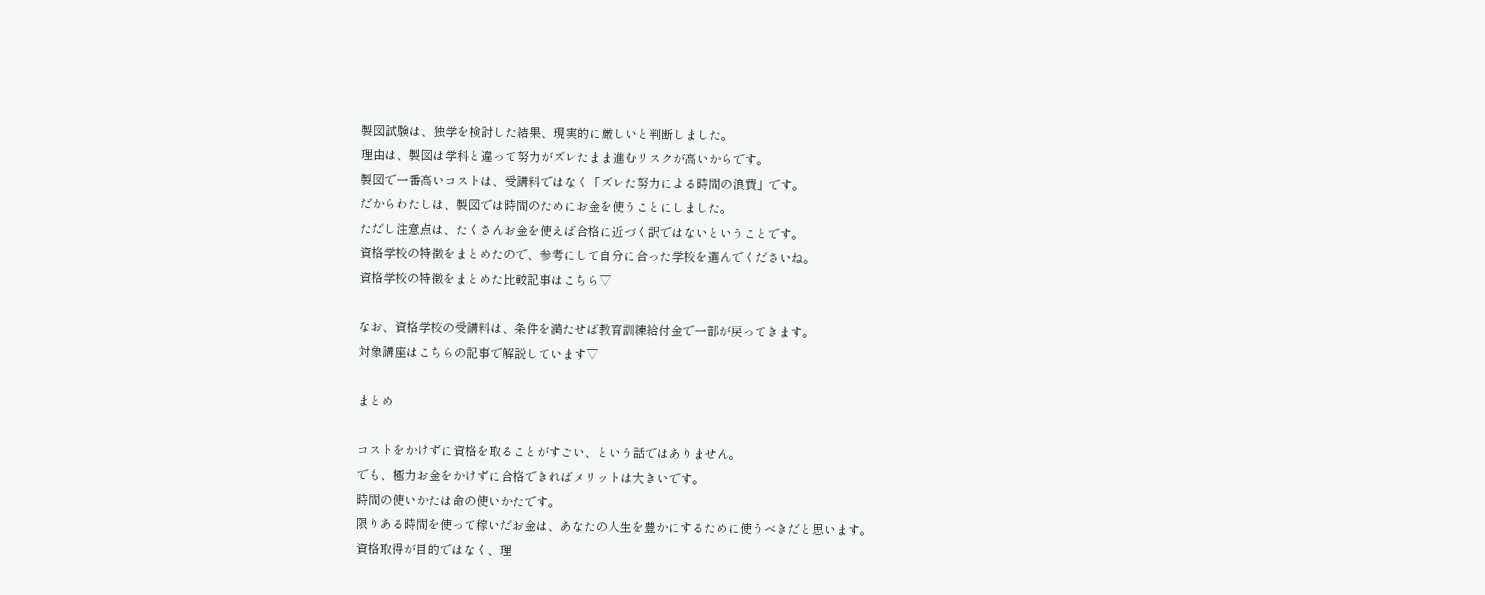製図試験は、独学を検討した結果、現実的に厳しいと判断しました。
理由は、製図は学科と違って努力がズレたまま進むリスクが高いからです。
製図で一番高いコストは、受講料ではなく「ズレた努力による時間の浪費」です。
だからわたしは、製図では時間のためにお金を使うことにしました。
ただし注意点は、たくさんお金を使えば合格に近づく訳ではないということです。
資格学校の特徴をまとめたので、参考にして自分に合った学校を選んでくださいね。
資格学校の特徴をまとめた比較記事はこちら▽

なお、資格学校の受講料は、条件を満たせば教育訓練給付金で一部が戻ってきます。
対象講座はこちらの記事で解説しています▽

まとめ

コストをかけずに資格を取ることがすごい、という話ではありません。
でも、極力お金をかけずに合格できればメリットは大きいです。
時間の使いかたは命の使いかたです。
限りある時間を使って稼いだお金は、あなたの人生を豊かにするために使うべきだと思います。
資格取得が目的ではなく、理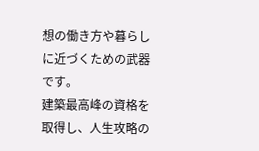想の働き方や暮らしに近づくための武器です。
建築最高峰の資格を取得し、人生攻略の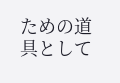ための道具として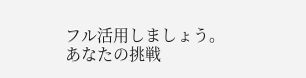フル活用しましょう。
あなたの挑戦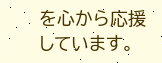を心から応援しています。